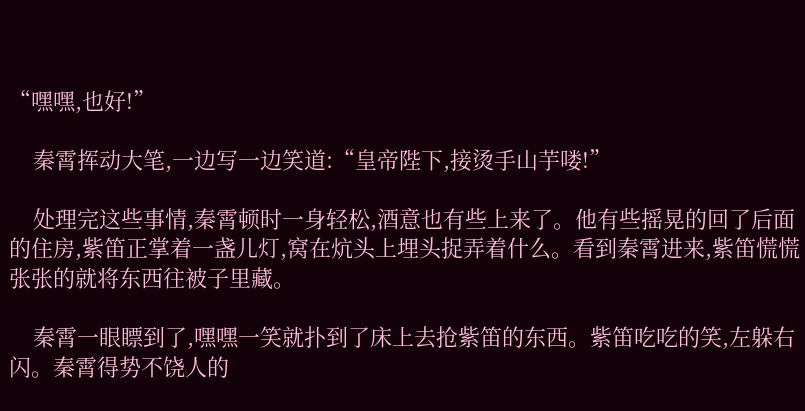“嘿嘿,也好!”

    秦霄挥动大笔,一边写一边笑道:“皇帝陛下,接烫手山芋喽!”

    处理完这些事情,秦霄顿时一身轻松,酒意也有些上来了。他有些摇晃的回了后面的住房,紫笛正掌着一盏儿灯,窝在炕头上埋头捉弄着什么。看到秦霄进来,紫笛慌慌张张的就将东西往被子里藏。

    秦霄一眼瞟到了,嘿嘿一笑就扑到了床上去抢紫笛的东西。紫笛吃吃的笑,左躲右闪。秦霄得势不饶人的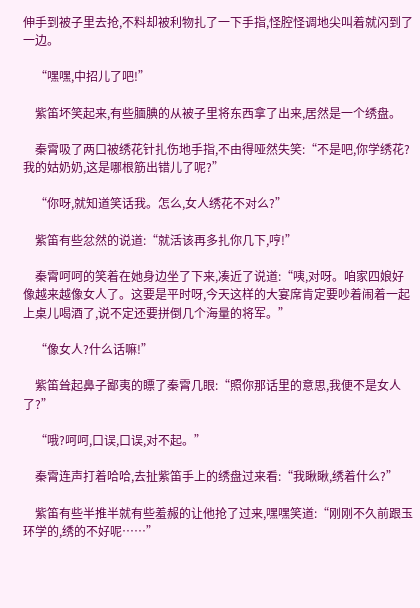伸手到被子里去抢,不料却被利物扎了一下手指,怪腔怪调地尖叫着就闪到了一边。

    “嘿嘿,中招儿了吧!”

    紫笛坏笑起来,有些腼腆的从被子里将东西拿了出来,居然是一个绣盘。

    秦霄吸了两口被绣花针扎伤地手指,不由得哑然失笑:“不是吧,你学绣花?我的姑奶奶,这是哪根筋出错儿了呢?”

    “你呀,就知道笑话我。怎么,女人绣花不对么?”

    紫笛有些忿然的说道:“就活该再多扎你几下,哼!”

    秦霄呵呵的笑着在她身边坐了下来,凑近了说道:“咦,对呀。咱家四娘好像越来越像女人了。这要是平时呀,今天这样的大宴席肯定要吵着闹着一起上桌儿喝酒了,说不定还要拼倒几个海量的将军。”

    “像女人?什么话嘛!”

    紫笛耸起鼻子鄙夷的瞟了秦霄几眼:“照你那话里的意思,我便不是女人了?”

    “哦?呵呵,口误,口误,对不起。”

    秦霄连声打着哈哈,去扯紫笛手上的绣盘过来看:“我瞅瞅,绣着什么?”

    紫笛有些半推半就有些羞赧的让他抢了过来,嘿嘿笑道:“刚刚不久前跟玉环学的,绣的不好呢……”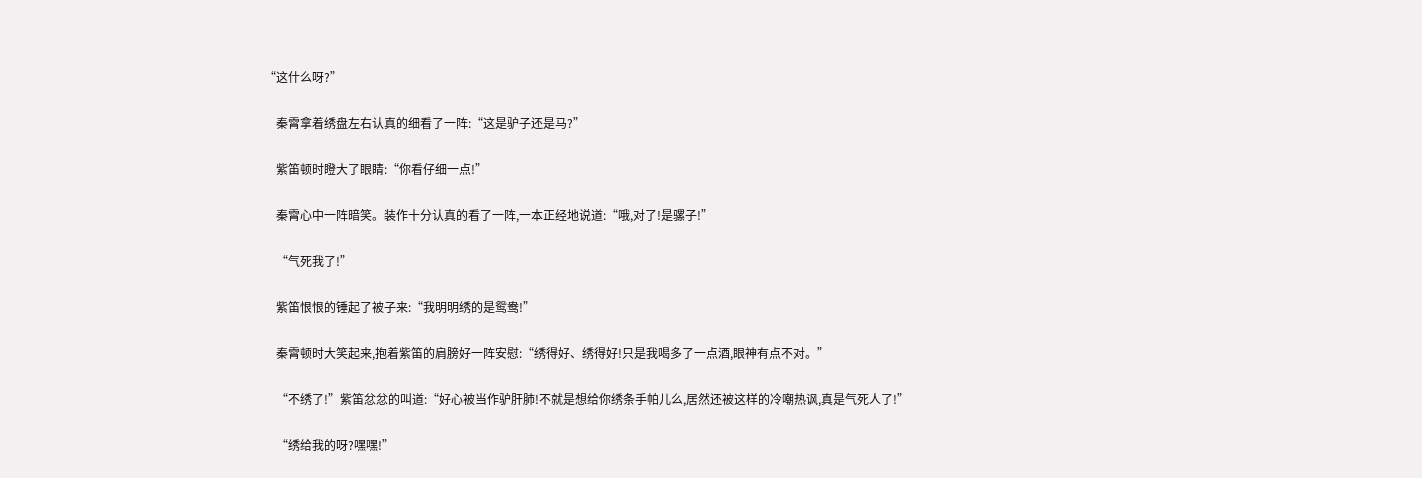“这什么呀?”

    秦霄拿着绣盘左右认真的细看了一阵:“这是驴子还是马?”

    紫笛顿时瞪大了眼睛:“你看仔细一点!”

    秦霄心中一阵暗笑。装作十分认真的看了一阵,一本正经地说道:“哦,对了!是骡子!”

    “气死我了!”

    紫笛恨恨的锤起了被子来:“我明明绣的是鸳鸯!”

    秦霄顿时大笑起来,抱着紫笛的肩膀好一阵安慰:“绣得好、绣得好!只是我喝多了一点酒,眼神有点不对。”

    “不绣了!”紫笛忿忿的叫道:“好心被当作驴肝肺!不就是想给你绣条手帕儿么,居然还被这样的冷嘲热讽,真是气死人了!”

    “绣给我的呀?嘿嘿!”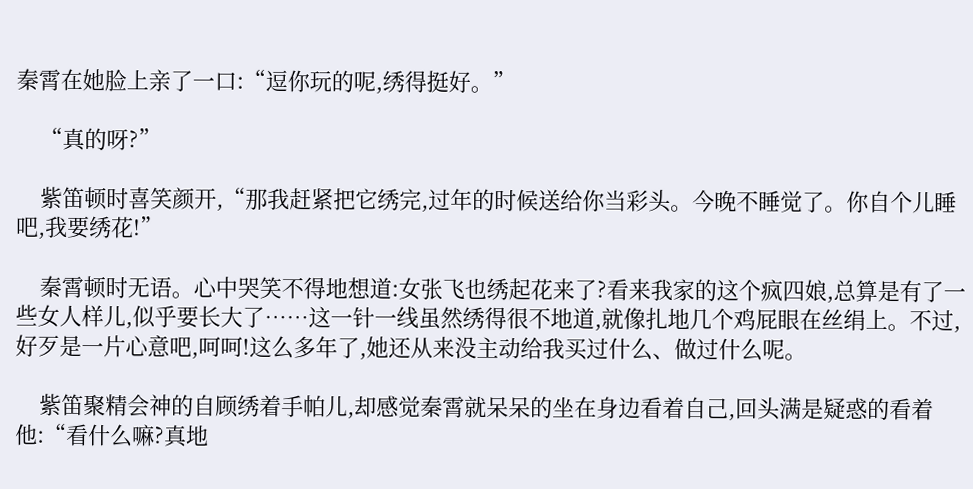秦霄在她脸上亲了一口:“逗你玩的呢,绣得挺好。”

    “真的呀?”

    紫笛顿时喜笑颜开,“那我赶紧把它绣完,过年的时候送给你当彩头。今晚不睡觉了。你自个儿睡吧,我要绣花!”

    秦霄顿时无语。心中哭笑不得地想道:女张飞也绣起花来了?看来我家的这个疯四娘,总算是有了一些女人样儿,似乎要长大了……这一针一线虽然绣得很不地道,就像扎地几个鸡屁眼在丝绢上。不过,好歹是一片心意吧,呵呵!这么多年了,她还从来没主动给我买过什么、做过什么呢。

    紫笛聚精会神的自顾绣着手帕儿,却感觉秦霄就呆呆的坐在身边看着自己,回头满是疑惑的看着他:“看什么嘛?真地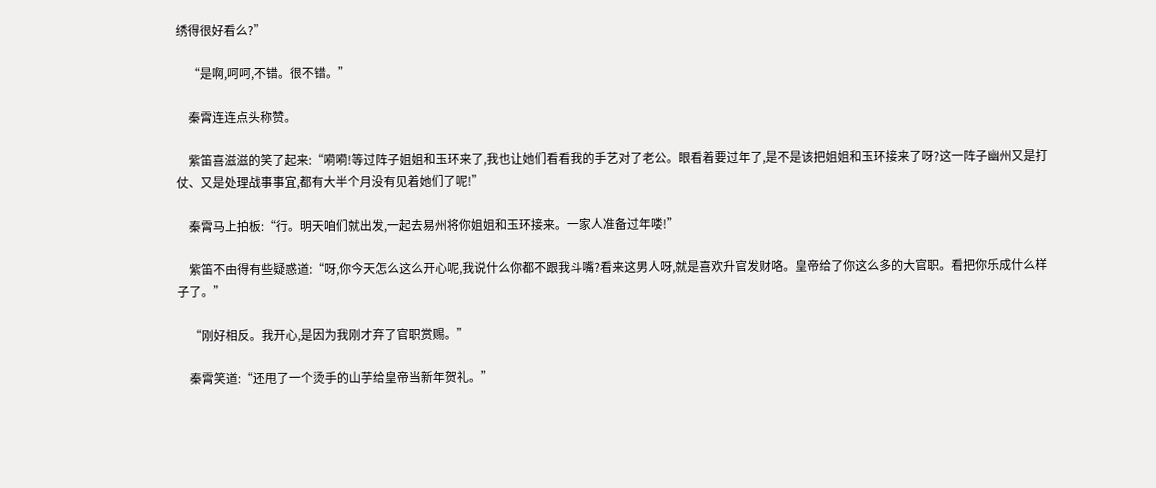绣得很好看么?”

    “是啊,呵呵,不错。很不错。”

    秦霄连连点头称赞。

    紫笛喜滋滋的笑了起来:“嗬嗬!等过阵子姐姐和玉环来了,我也让她们看看我的手艺对了老公。眼看着要过年了,是不是该把姐姐和玉环接来了呀?这一阵子幽州又是打仗、又是处理战事事宜,都有大半个月没有见着她们了呢!”

    秦霄马上拍板:“行。明天咱们就出发,一起去易州将你姐姐和玉环接来。一家人准备过年喽!”

    紫笛不由得有些疑惑道:“呀,你今天怎么这么开心呢,我说什么你都不跟我斗嘴?看来这男人呀,就是喜欢升官发财咯。皇帝给了你这么多的大官职。看把你乐成什么样子了。”

    “刚好相反。我开心,是因为我刚才弃了官职赏赐。”

    秦霄笑道:“还甩了一个烫手的山芋给皇帝当新年贺礼。”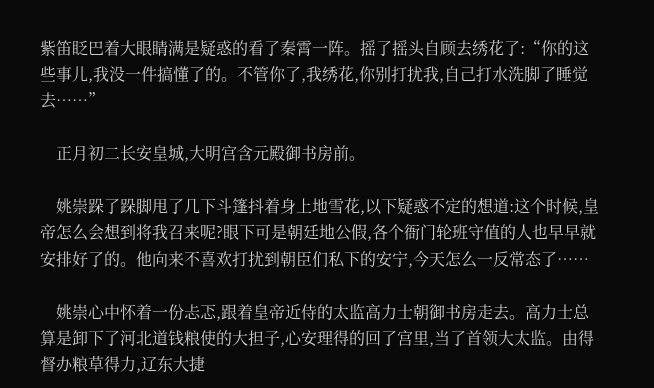紫笛眨巴着大眼睛满是疑惑的看了秦霄一阵。摇了摇头自顾去绣花了:“你的这些事儿,我没一件搞懂了的。不管你了,我绣花,你别打扰我,自己打水洗脚了睡觉去……”

    正月初二长安皇城,大明宫含元殿御书房前。

    姚崇跺了跺脚甩了几下斗篷抖着身上地雪花,以下疑惑不定的想道:这个时候,皇帝怎么会想到将我召来呢?眼下可是朝廷地公假,各个衙门轮班守值的人也早早就安排好了的。他向来不喜欢打扰到朝臣们私下的安宁,今天怎么一反常态了……

    姚崇心中怀着一份忐忑,跟着皇帝近侍的太监高力士朝御书房走去。高力士总算是卸下了河北道钱粮使的大担子,心安理得的回了宫里,当了首领大太监。由得督办粮草得力,辽东大捷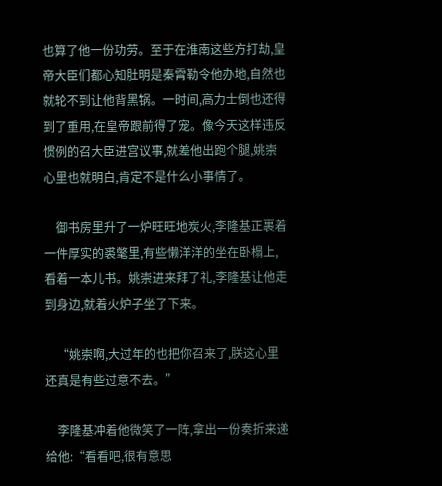也算了他一份功劳。至于在淮南这些方打劫,皇帝大臣们都心知肚明是秦霄勒令他办地,自然也就轮不到让他背黑锅。一时间,高力士倒也还得到了重用,在皇帝跟前得了宠。像今天这样违反惯例的召大臣进宫议事,就差他出跑个腿,姚崇心里也就明白,肯定不是什么小事情了。

    御书房里升了一炉旺旺地炭火,李隆基正裹着一件厚实的裘氅里,有些懒洋洋的坐在卧榻上,看着一本儿书。姚崇进来拜了礼,李隆基让他走到身边,就着火炉子坐了下来。

    “姚崇啊,大过年的也把你召来了,朕这心里还真是有些过意不去。”

    李隆基冲着他微笑了一阵,拿出一份奏折来递给他:“看看吧,很有意思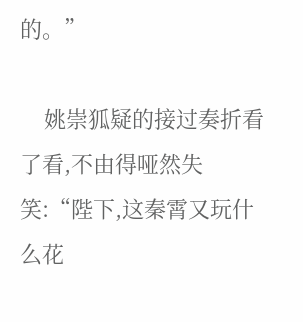的。”

    姚崇狐疑的接过奏折看了看,不由得哑然失笑:“陛下,这秦霄又玩什么花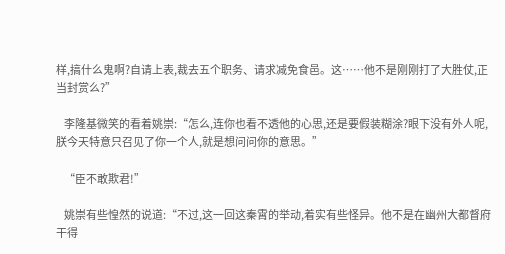样,搞什么鬼啊?自请上表,裁去五个职务、请求减免食邑。这……他不是刚刚打了大胜仗,正当封赏么?”

    李隆基微笑的看着姚崇:“怎么,连你也看不透他的心思,还是要假装糊涂?眼下没有外人呢,朕今天特意只召见了你一个人,就是想问问你的意思。”

    “臣不敢欺君!”

    姚崇有些惶然的说道:“不过,这一回这秦霄的举动,着实有些怪异。他不是在幽州大都督府干得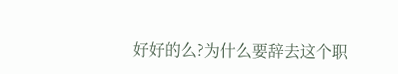好好的么?为什么要辞去这个职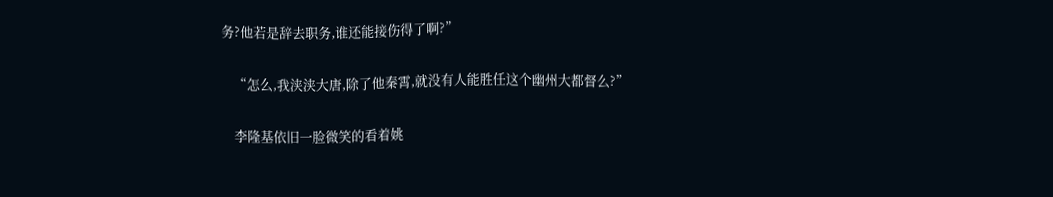务?他若是辞去职务,谁还能接伤得了啊?”

    “怎么,我浃浃大唐,除了他秦霄,就没有人能胜任这个幽州大都督么?”

    李隆基依旧一脸微笑的看着姚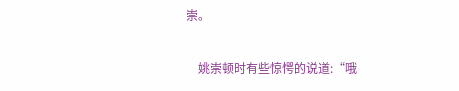崇。

    姚崇顿时有些惊愕的说道:“哦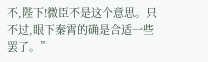不,陛下!微臣不是这个意思。只不过,眼下秦霄的确是合适一些罢了。”